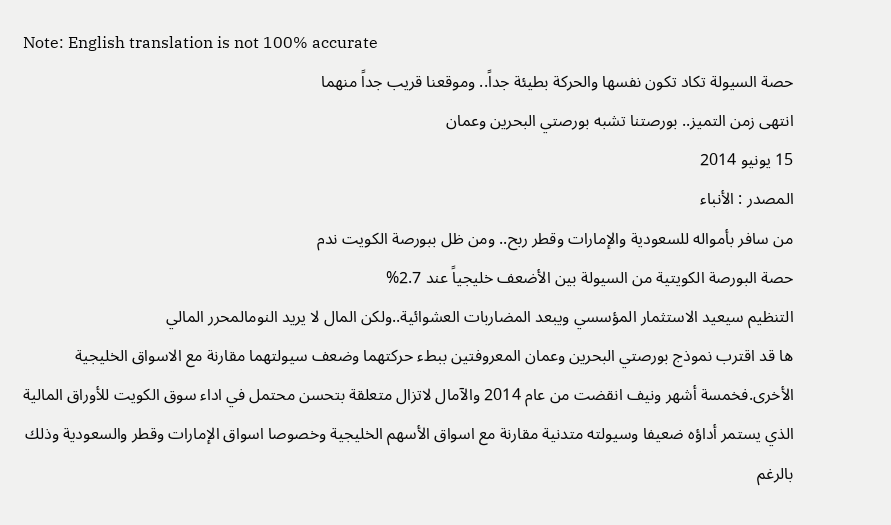Note: English translation is not 100% accurate
حصة السيولة تكاد تكون نفسها والحركة بطيئة جداً.. وموقعنا قريب جداً منهما
انتهى زمن التميز.. بورصتنا تشبه بورصتي البحرين وعمان
15 يونيو 2014
المصدر : الأنباء
من سافر بأمواله للسعودية والإمارات وقطر ربح.. ومن ظل ببورصة الكويت ندم
حصة البورصة الكويتية من السيولة بين الأضعف خليجياً عند 2.7%
التنظيم سيعيد الاستثمار المؤسسي ويبعد المضاربات العشوائية..ولكن المال لا يريد النومالمحرر المالي
ها قد اقترب نموذج بورصتي البحرين وعمان المعروفتين ببطء حركتهما وضعف سيولتهما مقارنة مع الاسواق الخليجية الأخرى.فخمسة أشهر ونيف انقضت من عام 2014 والآمال لاتزال متعلقة بتحسن محتمل في اداء سوق الكويت للأوراق المالية الذي يستمر أداؤه ضعيفا وسيولته متدنية مقارنة مع اسواق الأسهم الخليجية وخصوصا اسواق الإمارات وقطر والسعودية وذلك بالرغم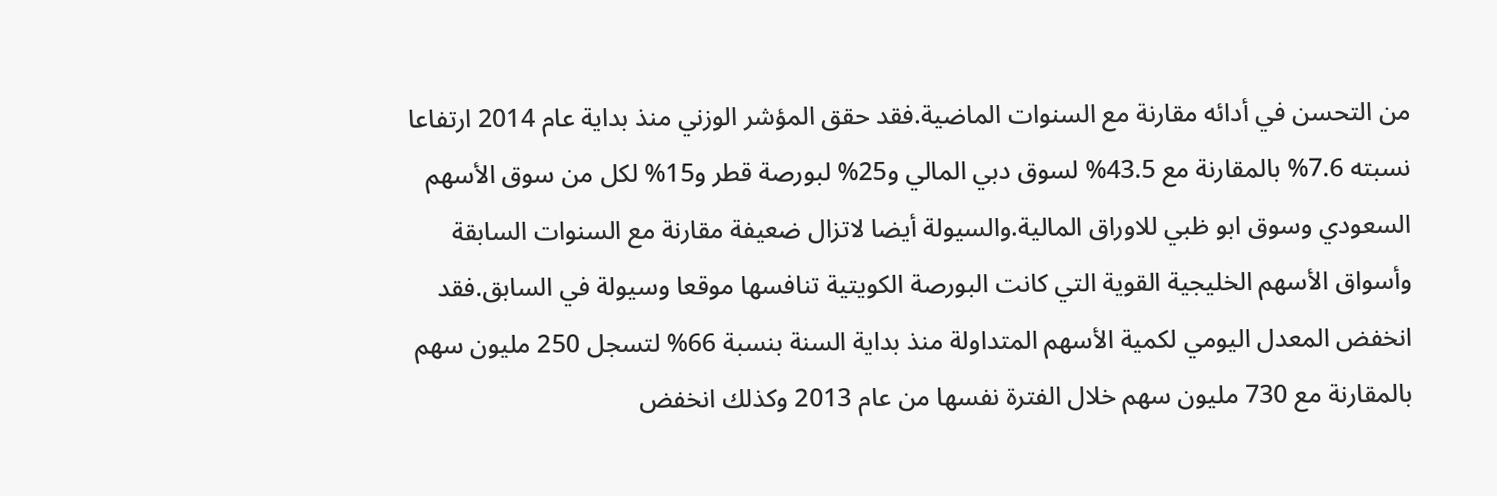من التحسن في أدائه مقارنة مع السنوات الماضية.فقد حقق المؤشر الوزني منذ بداية عام 2014 ارتفاعا نسبته 7.6% بالمقارنة مع 43.5% لسوق دبي المالي و25% لبورصة قطر و15% لكل من سوق الأسهم السعودي وسوق ابو ظبي للاوراق المالية.والسيولة أيضا لاتزال ضعيفة مقارنة مع السنوات السابقة وأسواق الأسهم الخليجية القوية التي كانت البورصة الكويتية تنافسها موقعا وسيولة في السابق.فقد انخفض المعدل اليومي لكمية الأسهم المتداولة منذ بداية السنة بنسبة 66% لتسجل 250 مليون سهم بالمقارنة مع 730 مليون سهم خلال الفترة نفسها من عام 2013 وكذلك انخفض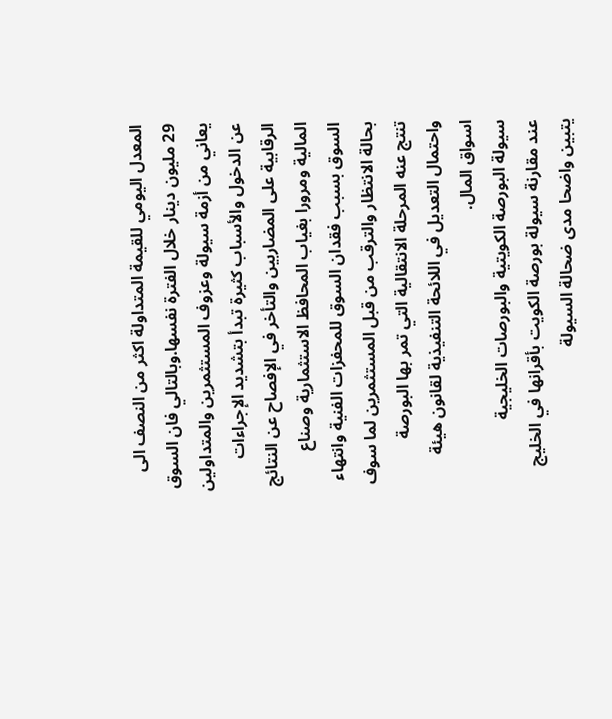المعدل اليومي للقيمة المتداولة اكثر من النصف الى 29 مليون دينار خلال الفترة نفسها.وبالتالي فان السوق يعاني من أزمة سيولة وعزوف المستثمرين والمتداولين عن الدخول والأسباب كثيرة تبدأ بتشديد الإجراءات الرقابية على المضاربين والتأخر في الإفصاح عن النتائج المالية ومرورا بغياب المحافظ الاستثمارية وصناع السوق بسبب فقدان السوق للمحفزات الفنية وانتهاء بحالة الانتظار والترقب من قبل المستثمرين لما سوف تنتج عنه المرحلة الانتقالية التي تمر بها البورصة واحتمال التعديل في اللائحة التنفيذية لقانون هيئة اسواق المال.
سيولة البورصة الكويتية والبورصات الخليجية
عند مقارنة سيولة بورصة الكويت بأقرانها في الخليج يتبين واضحا مدى ضحالة السيولة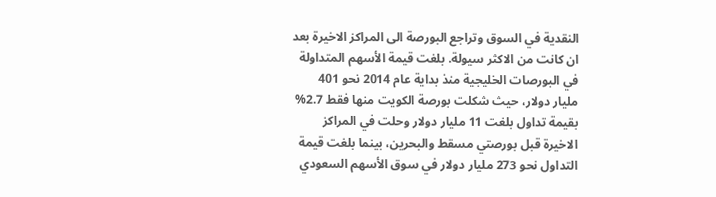النقدية في السوق وتراجع البورصة الى المراكز الاخيرة بعد ان كانت من الاكثر سيولة. بلغت قيمة الأسهم المتداولة في البورصات الخليجية منذ بداية عام 2014 نحو 401 مليار دولار، حيث شكلت بورصة الكويت منها فقط 2.7% بقيمة تداول بلغت 11 مليار دولار وحلت في المراكز الاخيرة قبل بورصتي مسقط والبحرين، بينما بلغت قيمة التداول نحو 273 مليار دولار في سوق الأسهم السعودي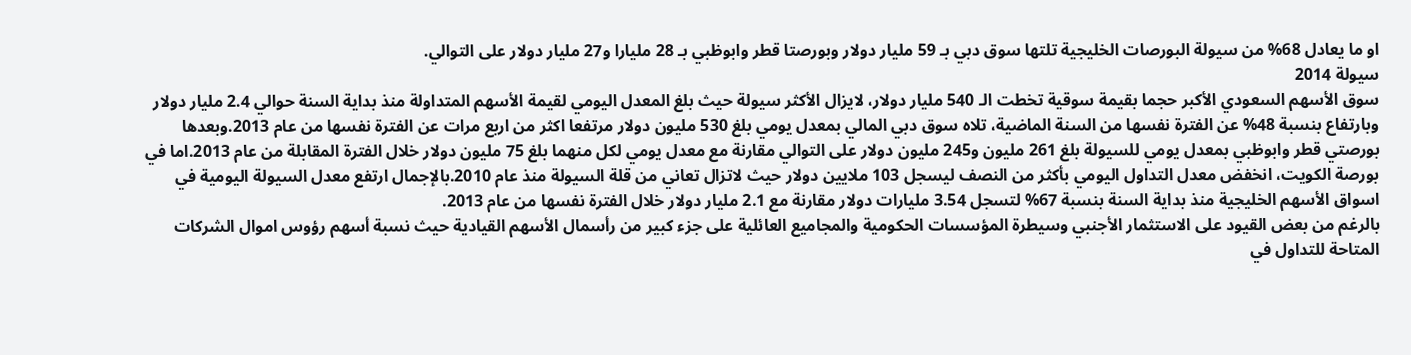او ما يعادل 68% من سيولة البورصات الخليجية تلتها سوق دبي بـ 59 مليار دولار وبورصتا قطر وابوظبي بـ 28 مليارا و27 مليار دولار على التوالي.
سيولة 2014
سوق الأسهم السعودي الأكبر حجما بقيمة سوقية تخطت الـ 540 مليار دولار، لايزال الأكثر سيولة حيث بلغ المعدل اليومي لقيمة الأسهم المتداولة منذ بداية السنة حوالي 2.4 مليار دولار وبارتفاع بنسبة 48% عن الفترة نفسها من السنة الماضية، تلاه سوق دبي المالي بمعدل يومي بلغ 530 مليون دولار مرتفعا اكثر من اربع مرات عن الفترة نفسها من عام 2013.وبعدها بورصتي قطر وابوظبي بمعدل يومي للسيولة بلغ 261 مليون و245 مليون دولار على التوالي مقارنة مع معدل يومي لكل منهما بلغ 75 مليون دولار خلال الفترة المقابلة من عام 2013.اما في بورصة الكويت، انخفض معدل التداول اليومي بأكثر من النصف ليسجل 103 ملايين دولار حيث لاتزال تعاني من قلة السيولة منذ عام 2010.بالإجمال ارتفع معدل السيولة اليومية في اسواق الأسهم الخليجية منذ بداية السنة بنسبة 67% لتسجل 3.54 مليارات دولار مقارنة مع 2.1 مليار دولار خلال الفترة نفسها من عام 2013.
بالرغم من بعض القيود على الاستثمار الأجنبي وسيطرة المؤسسات الحكومية والمجاميع العائلية على جزء كبير من رأسمال الأسهم القيادية حيث نسبة أسهم رؤوس اموال الشركات المتاحة للتداول في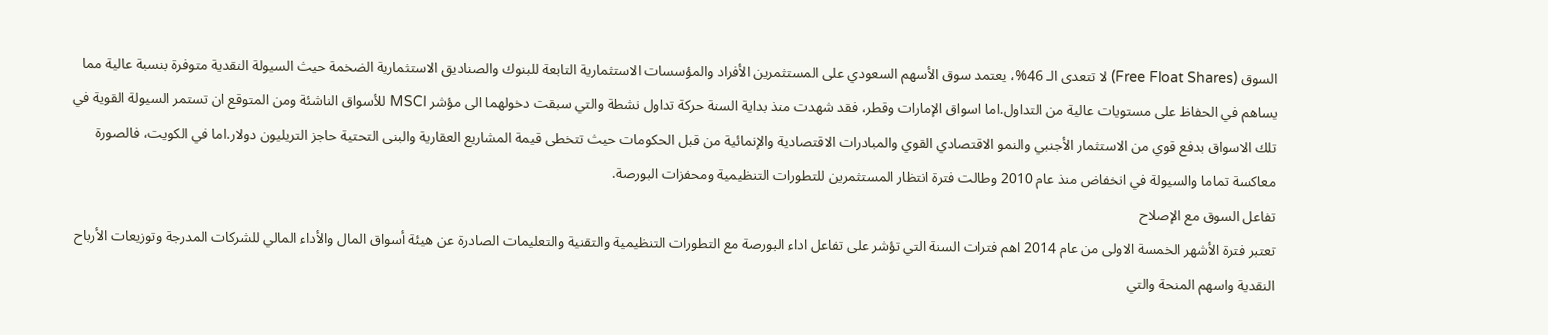السوق (Free Float Shares) لا تتعدى الـ 46%، يعتمد سوق الأسهم السعودي على المستثمرين الأفراد والمؤسسات الاستثمارية التابعة للبنوك والصناديق الاستثمارية الضخمة حيث السيولة النقدية متوفرة بنسبة عالية مما يساهم في الحفاظ على مستويات عالية من التداول.اما اسواق الإمارات وقطر، فقد شهدت منذ بداية السنة حركة تداول نشطة والتي سبقت دخولهما الى مؤشر MSCI للأسواق الناشئة ومن المتوقع ان تستمر السيولة القوية في تلك الاسواق بدفع قوي من الاستثمار الأجنبي والنمو الاقتصادي القوي والمبادرات الاقتصادية والإنمائية من قبل الحكومات حيث تتخطى قيمة المشاريع العقارية والبنى التحتية حاجز التريليون دولار.اما في الكويت، فالصورة معاكسة تماما والسيولة في انخفاض منذ عام 2010 وطالت فترة انتظار المستثمرين للتطورات التنظيمية ومحفزات البورصة.
تفاعل السوق مع الإصلاح
تعتبر فترة الأشهر الخمسة الاولى من عام 2014 اهم فترات السنة التي تؤشر على تفاعل اداء البورصة مع التطورات التنظيمية والتقنية والتعليمات الصادرة عن هيئة أسواق المال والأداء المالي للشركات المدرجة وتوزيعات الأرباح النقدية واسهم المنحة والتي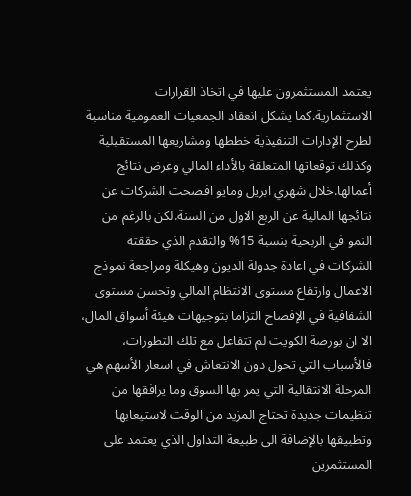يعتمد المستثمرون عليها في اتخاذ القرارات الاستثمارية.كما يشكل انعقاد الجمعيات العمومية مناسبة لطرح الإدارات التنفيذية خططها ومشاريعها المستقبلية وكذلك توقعاتها المتعلقة بالأداء المالي وعرض نتائج أعمالها.خلال شهري ابريل ومايو افصحت الشركات عن نتائجها المالية عن الربع الاول من السنة.لكن بالرغم من النمو في الربحية بنسبة 15% والتقدم الذي حققته الشركات في اعادة جدولة الديون وهيكلة ومراجعة نموذج الاعمال وارتفاع مستوى الانتظام المالي وتحسن مستوى الشفافية في الإفصاح التزاما بتوجيهات هيئة أسواق المال، الا ان بورصة الكويت لم تتفاعل مع تلك التطورات، فالأسباب التي تحول دون الانتعاش في اسعار الأسهم هي المرحلة الانتقالية التي يمر بها السوق وما يرافقها من تنظيمات جديدة تحتاج المزيد من الوقت لاستيعابها وتطبيقها بالإضافة الى طبيعة التداول الذي يعتمد على المستثمرين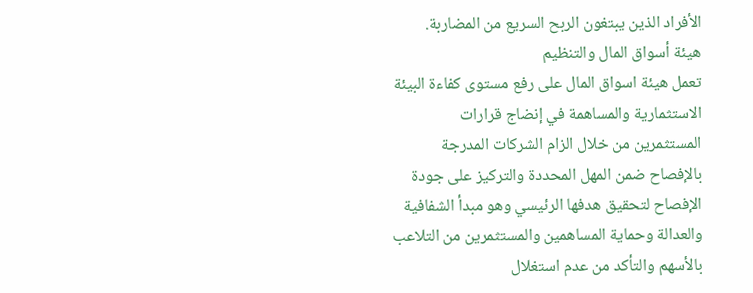الأفراد الذين يبتغون الربح السريع من المضاربة.
هيئة أسواق المال والتنظيم
تعمل هيئة اسواق المال على رفع مستوى كفاءة البيئة الاستثمارية والمساهمة في إنضاج قرارات المستثمرين من خلال الزام الشركات المدرجة بالإفصاح ضمن المهل المحددة والتركيز على جودة الإفصاح لتحقيق هدفها الرئيسي وهو مبدأ الشفافية والعدالة وحماية المساهمين والمستثمرين من التلاعب بالأسهم والتأكد من عدم استغلال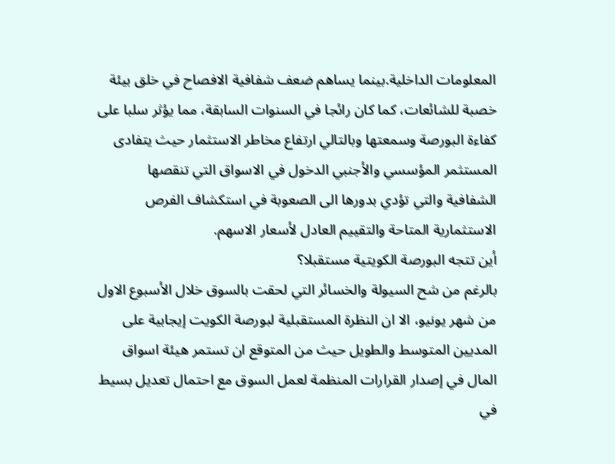المعلومات الداخلية.بينما يساهم ضعف شفافية الافصاح في خلق بيئة خصبة للشائعات، كما كان رائجا في السنوات السابقة، مما يؤثر سلبا على كفاءة البورصة وسمعتها وبالتالي ارتفاع مخاطر الاستثمار حيث يتفادى المستثمر المؤسسي والأجنبي الدخول في الاسواق التي تنقصها الشفافية والتي تؤدي بدورها الى الصعوبة في استكشاف الفرص الاستثمارية المتاحة والتقييم العادل لأسعار الاسهم.
أين تتجه البورصة الكويتية مستقبلا؟
بالرغم من شح السيولة والخسائر التي لحقت بالسوق خلال الأسبوع الاول من شهر يونيو، الا ان النظرة المستقبلية لبورصة الكويت إيجابية على المديين المتوسط والطويل حيث من المتوقع ان تستمر هيئة اسواق المال في إصدار القرارات المنظمة لعمل السوق مع احتمال تعديل بسيط في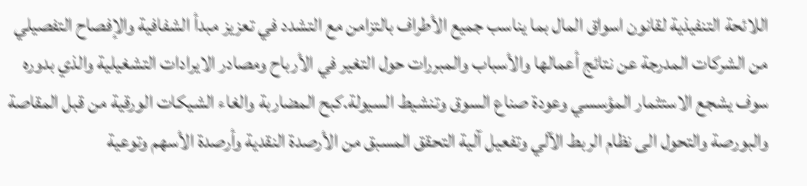اللائحة التنفيذية لقانون اسواق المال بما يناسب جميع الأطراف بالتزامن مع التشدد في تعزيز مبدأ الشفافية والإفصاح التفصيلي من الشركات المدرجة عن نتائج أعمالها والأسباب والمبررات حول التغير في الأرباح ومصادر الايرادات التشغيلية والذي بدوره سوف يشجع الاستثمار المؤسسي وعودة صناع السوق وتنشيط السيولة.كبح المضاربة والغاء الشيكات الورقية من قبل المقاصة والبورصة والتحول الى نظام الربط الآلي وتفعيل آلية التحقق المسبق من الأرصدة النقدية وأرصدة الأسهم وتوعية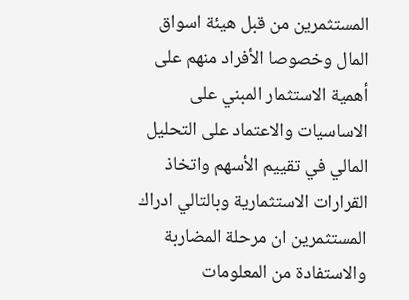المستثمرين من قبل هيئة اسواق المال وخصوصا الأفراد منهم على أهمية الاستثمار المبني على الاساسيات والاعتماد على التحليل المالي في تقييم الأسهم واتخاذ القرارات الاستثمارية وبالتالي ادراك المستثمرين ان مرحلة المضاربة والاستفادة من المعلومات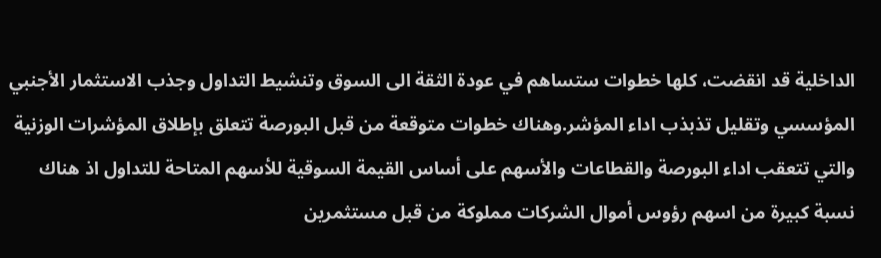الداخلية قد انقضت، كلها خطوات ستساهم في عودة الثقة الى السوق وتنشيط التداول وجذب الاستثمار الأجنبي المؤسسي وتقليل تذبذب اداء المؤشر.وهناك خطوات متوقعة من قبل البورصة تتعلق بإطلاق المؤشرات الوزنية والتي تتعقب اداء البورصة والقطاعات والأسهم على أساس القيمة السوقية للأسهم المتاحة للتداول اذ هناك نسبة كبيرة من اسهم رؤوس أموال الشركات مملوكة من قبل مستثمرين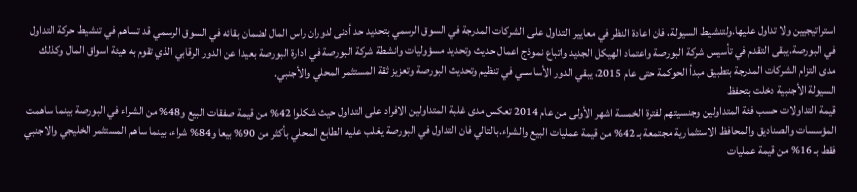استراتيجيين ولا تداول عليها.ولتنشيط السيولة، فان اعادة النظر في معايير التداول على الشركات المدرجة في السوق الرسمي بتحديد حد أدنى لدوران راس المال لضمان بقائه في السوق الرسمي قد تساهم في تنشيط حركة التداول في البورصة.يبقى التقدم في تأسيس شركة البورصة واعتماد الهيكل الجديد واتباع نموذج اعمال حديث وتحديد مسؤوليات وانشطة شركة البورصة في ادارة البورصة بعيدا عن الدور الرقابي الذي تقوم به هيئة اسواق المال وكذلك مدى التزام الشركات المدرجة بتطبيق مبدأ الحوكمة حتى عام 2015، يبقي الدور الأساســي في تنظيم وتحديث البورصة وتعزيز ثقة المستثمر المحلي والأجنبي.
السيولة الأجنبية دخلت بتحفظ
قيمة التداولات حسب فئة المتداولين وجنسيتهم لفترة الخمسة اشهر الأولى من عام 2014 تعكس مدى غلبة المتداولين الافراد على التداول حيث شكلوا 42% من قيمة صفقات البيع و48% من الشراء في البورصة بينما ساهمت المؤسسات والصناديق والمحافظ الاستثمارية مجتمعة بـ 42% من قيمة عمليات البيع والشراء.بالتالي فان التداول في البورصة يغلب عليه الطابع المحلي بأكثر من 90% بيعا و84% شراء، بينما ساهم المستثمر الخليجي والاجنبي فقط بـ 16% من قيمة عمليات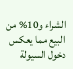الشراء و10% من البيع مما يعكس دخول السيولة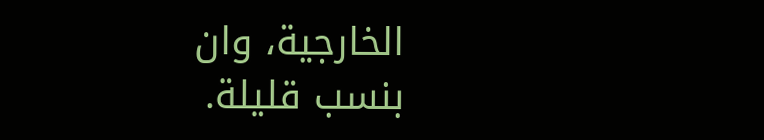الخارجية، وان بنسب قليلة.